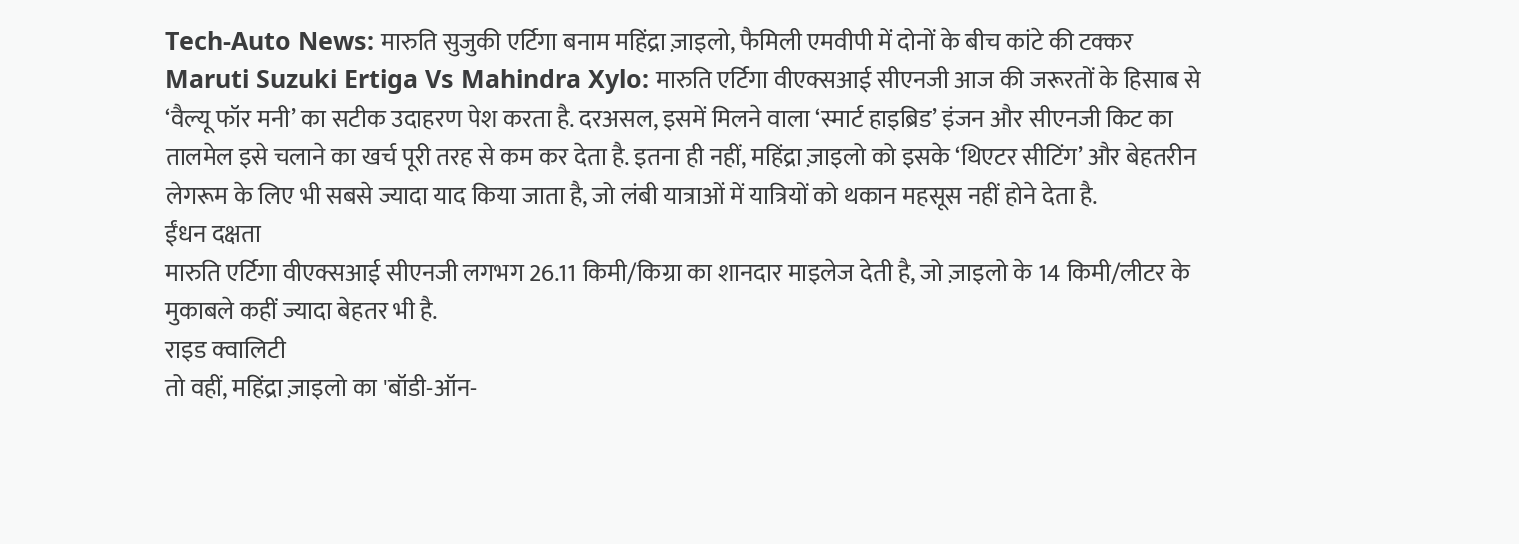Tech-Auto News: मारुति सुजुकी एर्टिगा बनाम महिंद्रा ज़ाइलो, फैमिली एमवीपी में दोनों के बीच कांटे की टक्कर
Maruti Suzuki Ertiga Vs Mahindra Xylo: मारुति एर्टिगा वीएक्सआई सीएनजी आज की जरूरतों के हिसाब से ‘वैल्यू फॉर मनी’ का सटीक उदाहरण पेश करता है. दरअसल, इसमें मिलने वाला ‘स्मार्ट हाइब्रिड’ इंजन और सीएनजी किट का तालमेल इसे चलाने का खर्च पूरी तरह से कम कर देता है. इतना ही नहीं, महिंद्रा ज़ाइलो को इसके ‘थिएटर सीटिंग’ और बेहतरीन लेगरूम के लिए भी सबसे ज्यादा याद किया जाता है, जो लंबी यात्राओं में यात्रियों को थकान महसूस नहीं होने देता है.
ईंधन दक्षता
मारुति एर्टिगा वीएक्सआई सीएनजी लगभग 26.11 किमी/किग्रा का शानदार माइलेज देती है, जो ज़ाइलो के 14 किमी/लीटर के मुकाबले कहीं ज्यादा बेहतर भी है.
राइड क्वालिटी
तो वहीं, महिंद्रा ज़ाइलो का 'बॉडी-ऑन-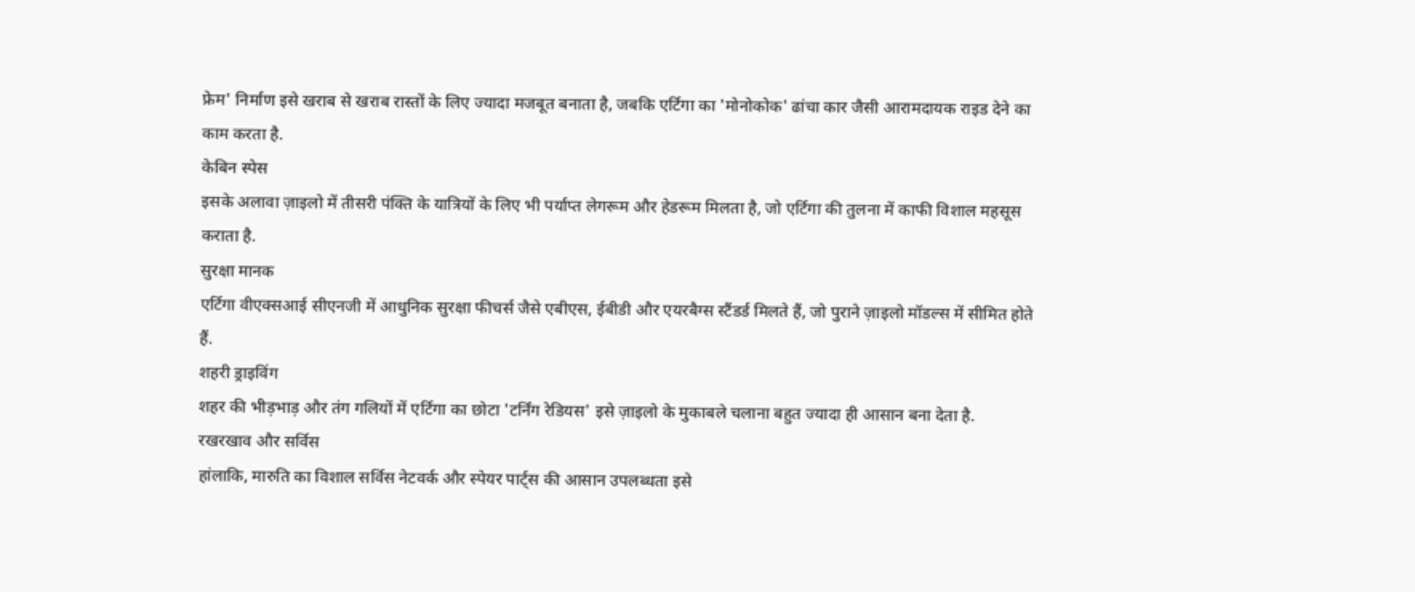फ्रेम' निर्माण इसे खराब से खराब रास्तों के लिए ज्यादा मजबूत बनाता है, जबकि एर्टिगा का 'मोनोकोक' ढांचा कार जैसी आरामदायक राइड देने का काम करता है.
केबिन स्पेस
इसके अलावा ज़ाइलो में तीसरी पंक्ति के यात्रियों के लिए भी पर्याप्त लेगरूम और हेडरूम मिलता है, जो एर्टिगा की तुलना में काफी विशाल महसूस कराता है.
सुरक्षा मानक
एर्टिगा वीएक्सआई सीएनजी में आधुनिक सुरक्षा फीचर्स जैसे एबीएस, ईबीडी और एयरबैग्स स्टैंडर्ड मिलते हैं, जो पुराने ज़ाइलो मॉडल्स में सीमित होते हैं.
शहरी ड्राइविंग
शहर की भीड़भाड़ और तंग गलियों में एर्टिगा का छोटा 'टर्निंग रेडियस' इसे ज़ाइलो के मुकाबले चलाना बहुत ज्यादा ही आसान बना देता है.
रखरखाव और सर्विस
हांलाकि, मारुति का विशाल सर्विस नेटवर्क और स्पेयर पार्ट्स की आसान उपलब्धता इसे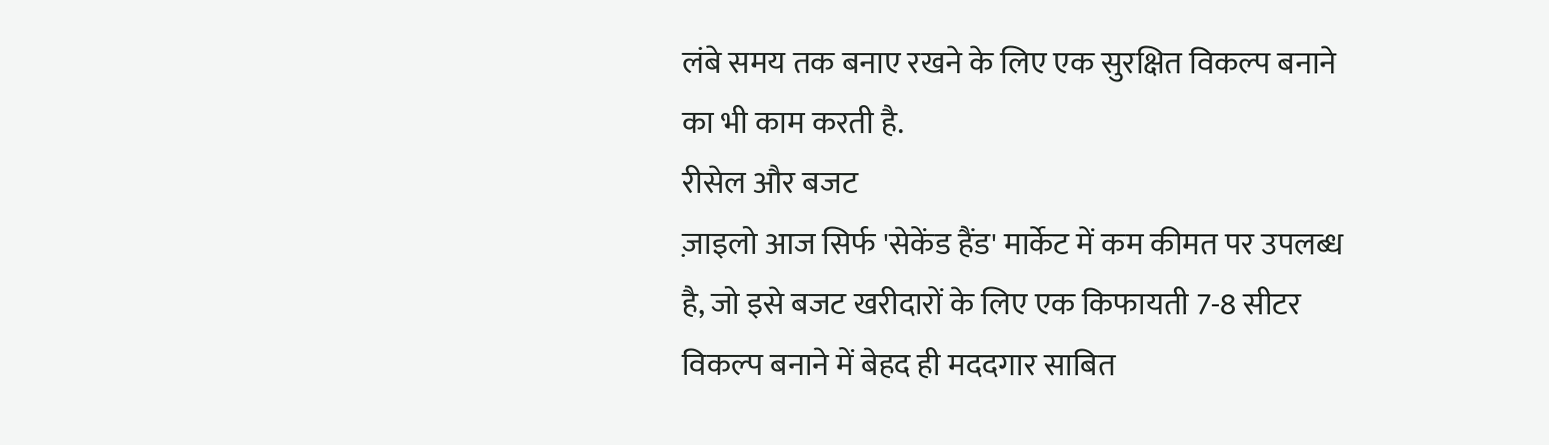लंबे समय तक बनाए रखने के लिए एक सुरक्षित विकल्प बनाने का भी काम करती है.
रीसेल और बजट
ज़ाइलो आज सिर्फ 'सेकेंड हैंड' मार्केट में कम कीमत पर उपलब्ध है, जो इसे बजट खरीदारों के लिए एक किफायती 7-8 सीटर विकल्प बनाने में बेहद ही मददगार साबित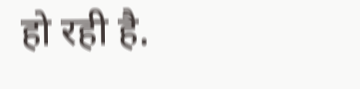हो रही है.